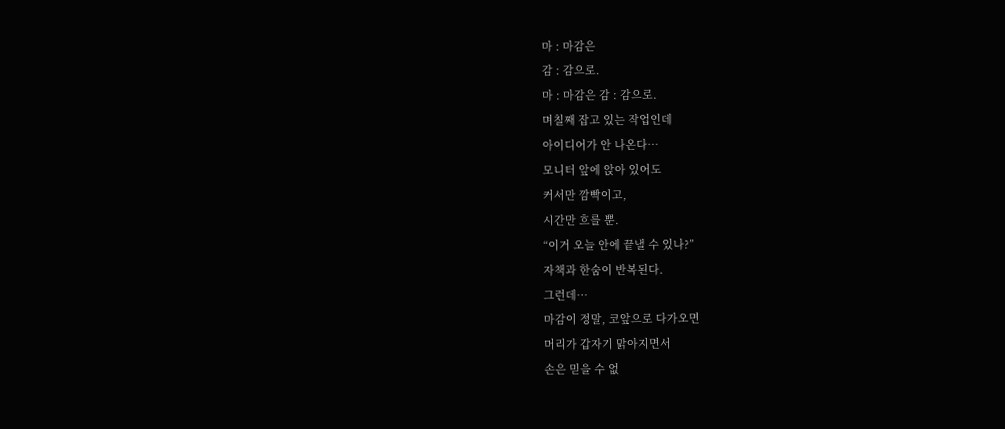마 : 마감은
감 : 감으로.
마 : 마감은 감 : 감으로.
며칠째 잡고 있는 작업인데
아이디어가 안 나온다…
모니터 앞에 앉아 있어도
커서만 깜빡이고,
시간만 흐를 뿐.
“이거 오늘 안에 끝낼 수 있나?”
자책과 한숨이 반복된다.
그런데…
마감이 정말, 코앞으로 다가오면
머리가 갑자기 맑아지면서
손은 믿을 수 없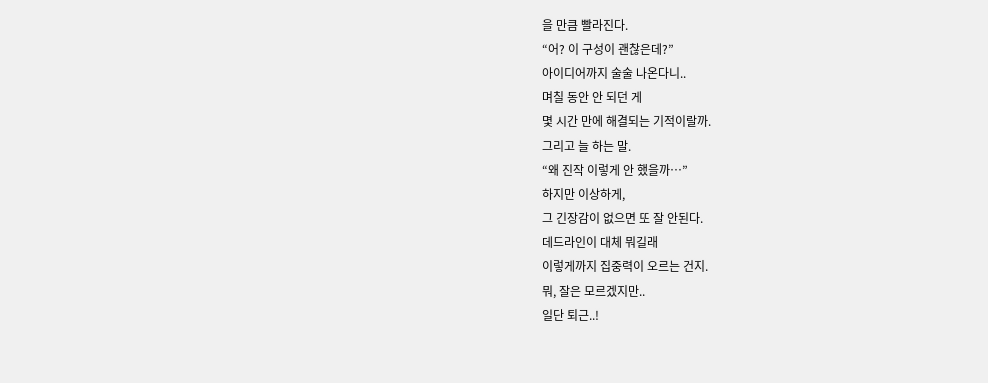을 만큼 빨라진다.
“어? 이 구성이 괜찮은데?”
아이디어까지 술술 나온다니..
며칠 동안 안 되던 게
몇 시간 만에 해결되는 기적이랄까.
그리고 늘 하는 말.
“왜 진작 이렇게 안 했을까…”
하지만 이상하게,
그 긴장감이 없으면 또 잘 안된다.
데드라인이 대체 뭐길래
이렇게까지 집중력이 오르는 건지.
뭐, 잘은 모르겠지만..
일단 퇴근..!